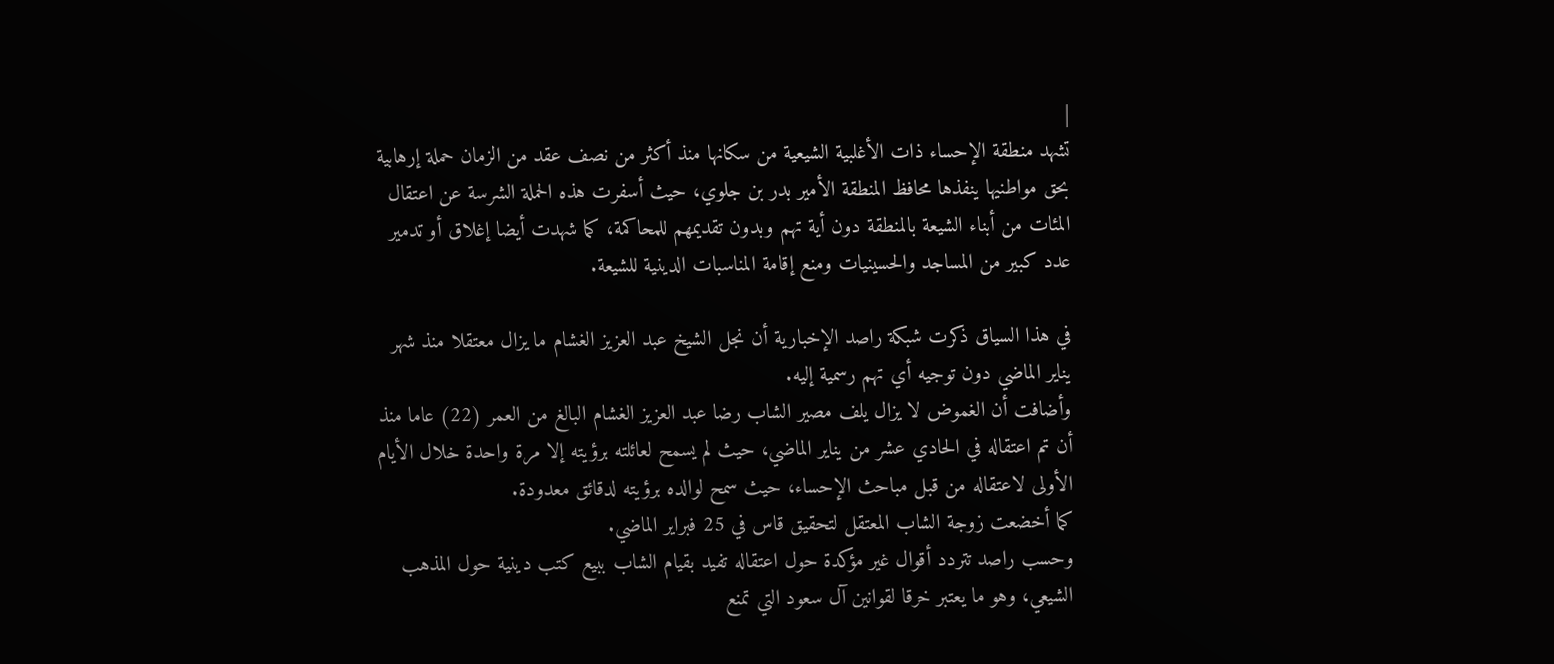|
تشهد منطقة الإحساء ذات الأغلبية الشيعية من سكانها منذ أكثر من نصف عقد من الزمان حملة إرهابية بحق مواطنيها ينفذها محافظ المنطقة الأمير بدر بن جلوي، حيث أسفرت هذه الحملة الشرسة عن اعتقال المئات من أبناء الشيعة بالمنطقة دون أية تهم وبدون تقديمهم للمحاكمة، كما شهدت أيضا إغلاق أو تدمير عدد كبير من المساجد والحسينيات ومنع إقامة المناسبات الدينية للشيعة.

في هذا السياق ذكرت شبكة راصد الإخبارية أن نجل الشيخ عبد العزيز الغشام ما يزال معتقلا منذ شهر يناير الماضي دون توجيه أي تهم رسمية إليه.
وأضافت أن الغموض لا يزال يلف مصير الشاب رضا عبد العزيز الغشام البالغ من العمر (22) عاما منذ أن تم اعتقاله في الحادي عشر من يناير الماضي، حيث لم يسمح لعائلته برؤيته إلا مرة واحدة خلال الأيام الأولى لاعتقاله من قبل مباحث الإحساء، حيث سمح لوالده برؤيته لدقائق معدودة.
كما أخضعت زوجة الشاب المعتقل لتحقيق قاس في 25 فبراير الماضي.
وحسب راصد تتردد أقوال غير مؤكدة حول اعتقاله تفيد بقيام الشاب ببيع كتب دينية حول المذهب الشيعي، وهو ما يعتبر خرقا لقوانين آل سعود التي تمنع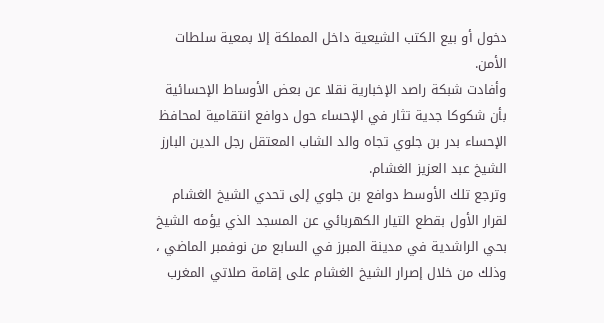دخول أو بيع الكتب الشيعية داخل المملكة إلا بمعية سلطات الأمن.
وأفادت شبكة راصد الإخبارية نقلا عن بعض الأوساط الإحسائية بأن شكوكا جدية تثار في الإحساء حول دوافع انتقامية لمحافظ الإحساء بدر بن جلوي تجاه والد الشاب المعتقل رجل الدين البارز الشيخ عبد العزيز الغشام.
وترجع تلك الأوسط دوافع بن جلوي إلى تحدي الشيخ الغشام لقرار الأول بقطع التيار الكهربائي عن المسجد الذي يؤمه الشيخ بحي الراشدية في مدينة المبرز في السابع من نوفمبر الماضي ، وذلك من خلال إصرار الشيخ الغشام على إقامة صلاتي المغرب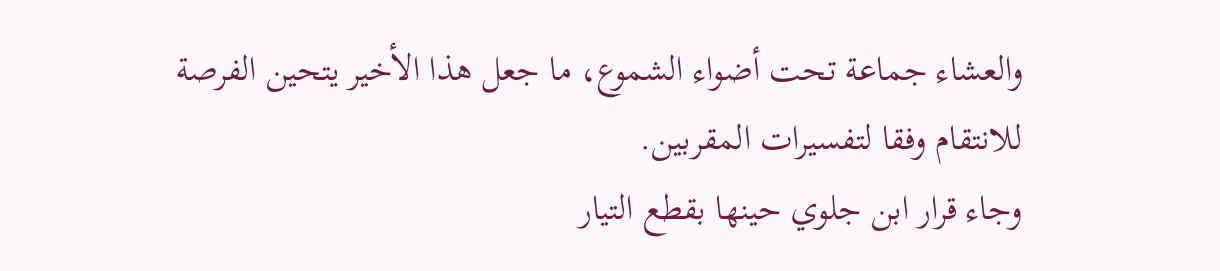والعشاء جماعة تحت أضواء الشموع، ما جعل هذا الأخير يتحين الفرصة للانتقام وفقا لتفسيرات المقربين.
وجاء قرار ابن جلوي حينها بقطع التيار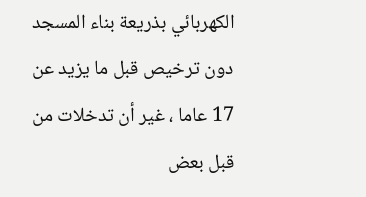الكهربائي بذريعة بناء المسجد دون ترخيص قبل ما يزيد عن 17 عاما ، غير أن تدخلات من قبل بعض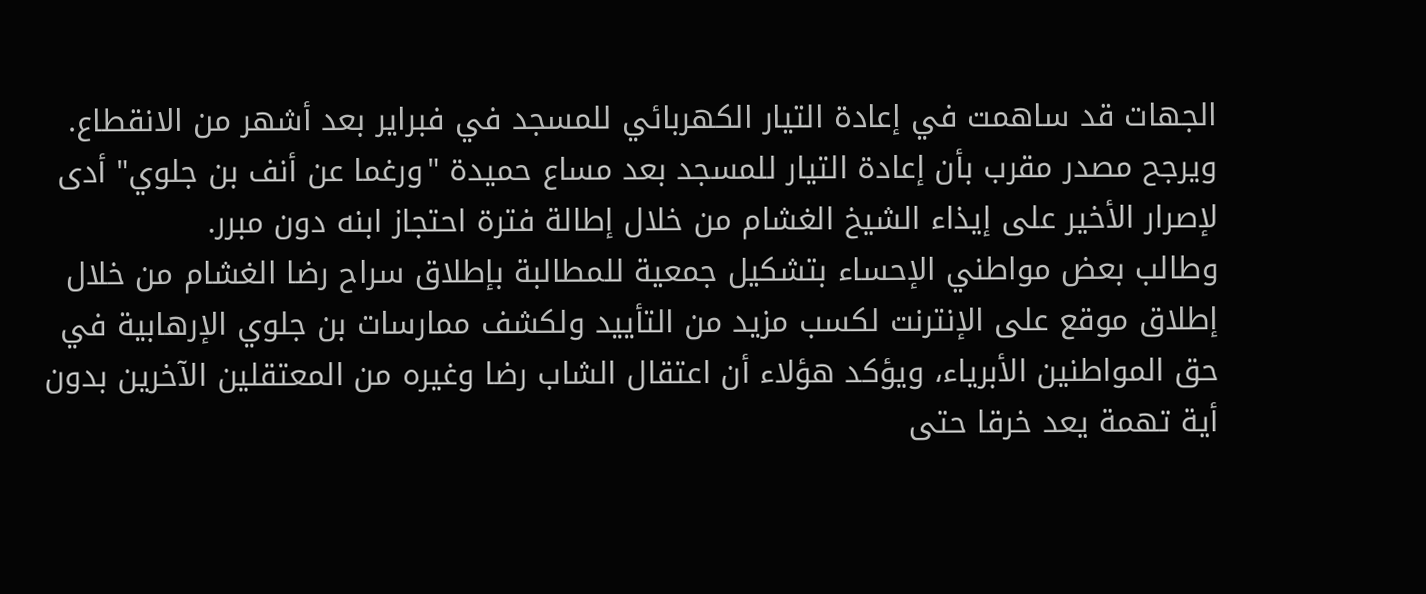الجهات قد ساهمت في إعادة التيار الكهربائي للمسجد في فبراير بعد أشهر من الانقطاع.
ويرجح مصدر مقرب بأن إعادة التيار للمسجد بعد مساع حميدة "ورغما عن أنف بن جلوي" أدى لإصرار الأخير على إيذاء الشيخ الغشام من خلال إطالة فترة احتجاز ابنه دون مبرر.
وطالب بعض مواطني الإحساء بتشكيل جمعية للمطالبة بإطلاق سراح رضا الغشام من خلال إطلاق موقع على الإنترنت لكسب مزيد من التأييد ولكشف ممارسات بن جلوي الإرهابية في حق المواطنين الأبرياء، ويؤكد هؤلاء أن اعتقال الشاب رضا وغيره من المعتقلين الآخرين بدون أية تهمة يعد خرقا حتى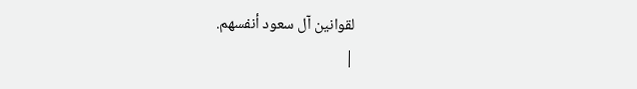لقوانين آل سعود أنفسهم.
|